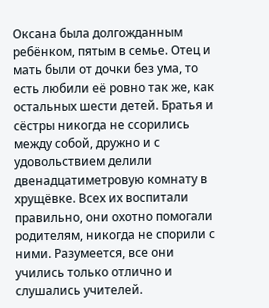Оксана была долгожданным ребёнком, пятым в семье. Отец и мать были от дочки без ума, то есть любили её ровно так же, как остальных шести детей. Братья и сёстры никогда не ссорились между собой, дружно и с удовольствием делили двенадцатиметровую комнату в хрущёвке. Всех их воспитали правильно, они охотно помогали родителям, никогда не спорили с ними. Разумеется, все они учились только отлично и слушались учителей.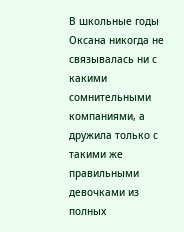В школьные годы Оксана никогда не связывалась ни с какими сомнительными компаниями, а дружила только с такими же правильными девочками из полных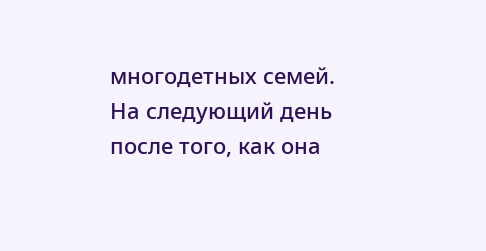многодетных семей. На следующий день после того, как она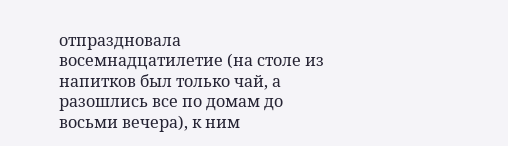отпраздновала восемнадцатилетие (на столе из напитков был только чай, а разошлись все по домам до восьми вечера), к ним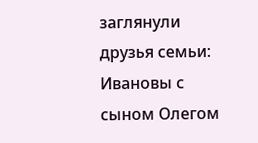заглянули друзья семьи: Ивановы с сыном Олегом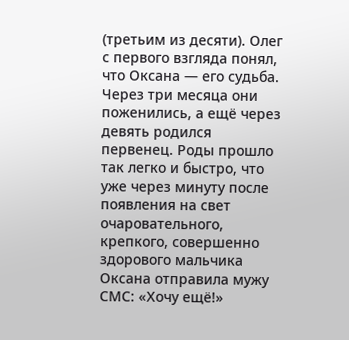(третьим из десяти). Олег с первого взгляда понял, что Оксана — его судьба. Через три месяца они поженились, а ещё через девять родился первенец. Роды прошло так легко и быстро, что уже через минуту после появления на свет очаровательного, крепкого, совершенно здорового мальчика Оксана отправила мужу СМС: «Хочу ещё!»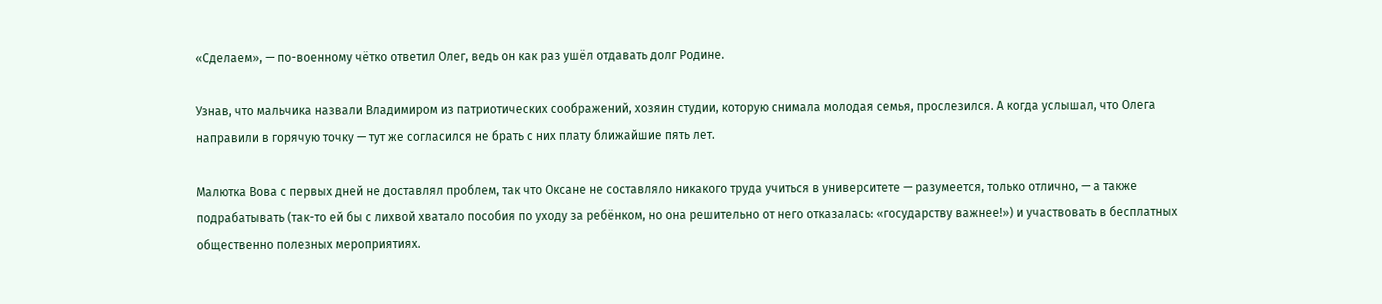«Сделаем», — по-военному чётко ответил Олег, ведь он как раз ушёл отдавать долг Родине.

Узнав, что мальчика назвали Владимиром из патриотических соображений, хозяин студии, которую снимала молодая семья, прослезился. А когда услышал, что Олега направили в горячую точку — тут же согласился не брать с них плату ближайшие пять лет.

Малютка Вова с первых дней не доставлял проблем, так что Оксане не составляло никакого труда учиться в университете — разумеется, только отлично, — а также подрабатывать (так-то ей бы с лихвой хватало пособия по уходу за ребёнком, но она решительно от него отказалась: «государству важнее!») и участвовать в бесплатных общественно полезных мероприятиях.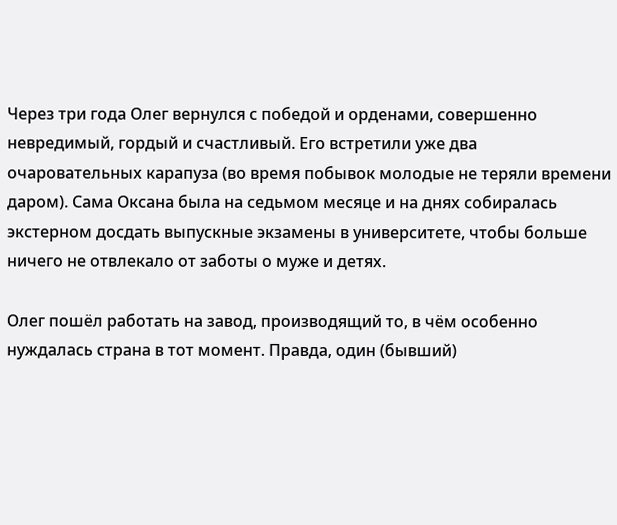Через три года Олег вернулся с победой и орденами, совершенно невредимый, гордый и счастливый. Его встретили уже два очаровательных карапуза (во время побывок молодые не теряли времени даром). Сама Оксана была на седьмом месяце и на днях собиралась экстерном досдать выпускные экзамены в университете, чтобы больше ничего не отвлекало от заботы о муже и детях.

Олег пошёл работать на завод, производящий то, в чём особенно нуждалась страна в тот момент. Правда, один (бывший)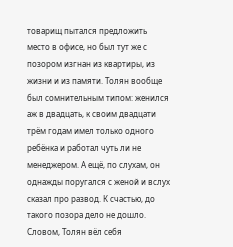товарищ пытался предложить место в офисе, но был тут же с позором изгнан из квартиры, из жизни и из памяти. Толян вообще был сомнительным типом: женился аж в двадцать, к своим двадцати трём годам имел только одного ребёнка и работал чуть ли не менеджером. А ещё, по слухам, он однажды поругался с женой и вслух сказал про развод. К счастью, до такого позора дело не дошло. Словом, Толян вёл себя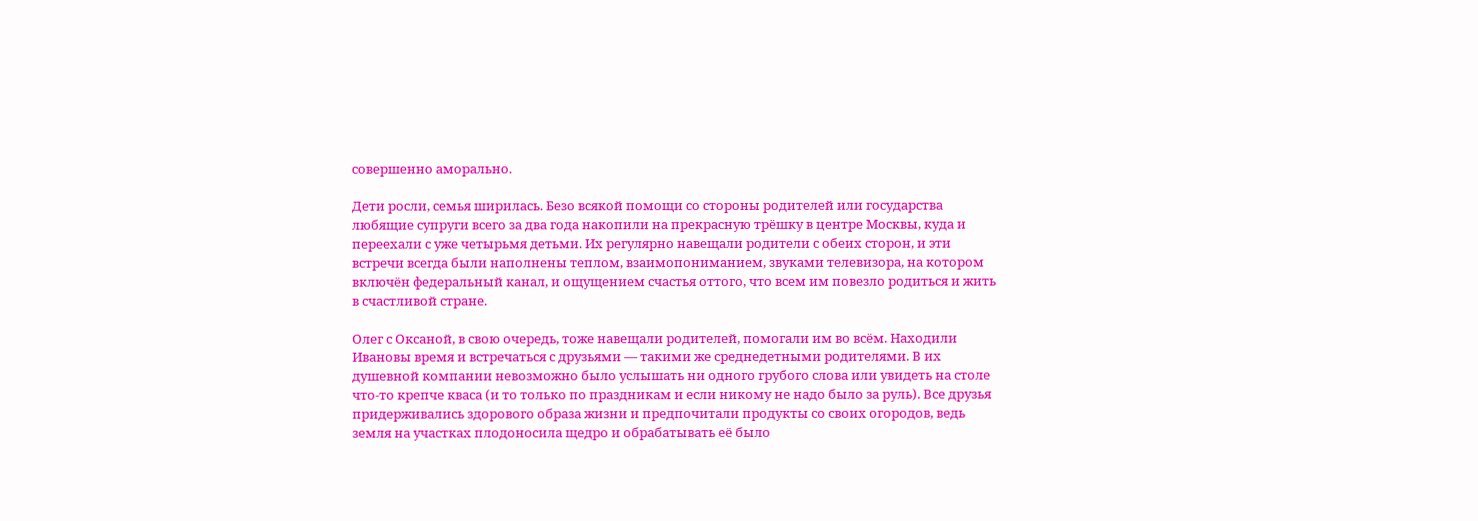совершенно аморально.

Дети росли, семья ширилась. Безо всякой помощи со стороны родителей или государства любящие супруги всего за два года накопили на прекрасную трёшку в центре Москвы, куда и переехали с уже четырьмя детьми. Их регулярно навещали родители с обеих сторон, и эти встречи всегда были наполнены теплом, взаимопониманием, звуками телевизора, на котором включён федеральный канал, и ощущением счастья оттого, что всем им повезло родиться и жить в счастливой стране.

Олег с Оксаной, в свою очередь, тоже навещали родителей, помогали им во всём. Находили Ивановы время и встречаться с друзьями — такими же среднедетными родителями. В их душевной компании невозможно было услышать ни одного грубого слова или увидеть на столе что-то крепче кваса (и то только по праздникам и если никому не надо было за руль). Все друзья придерживались здорового образа жизни и предпочитали продукты со своих огородов, ведь земля на участках плодоносила щедро и обрабатывать её было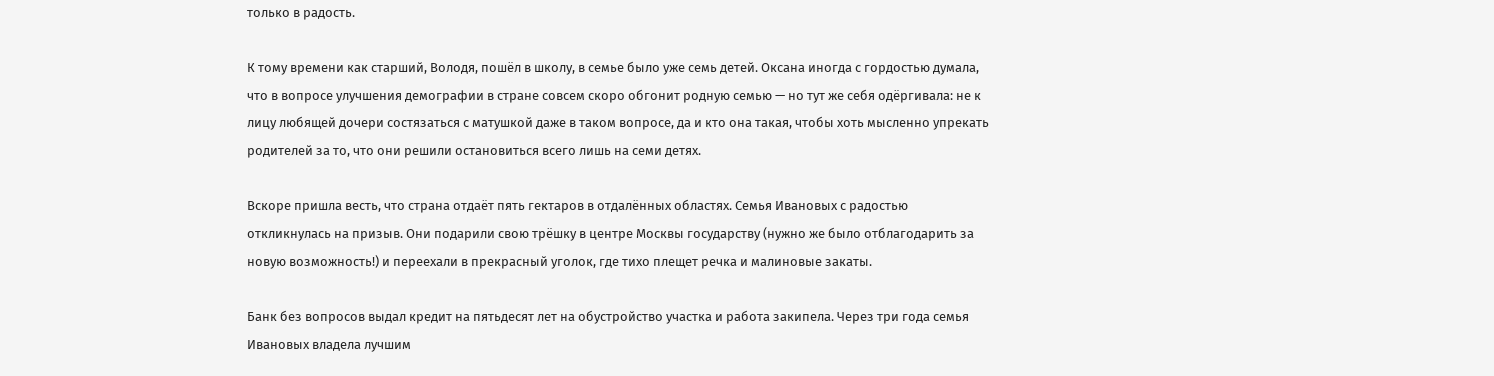только в радость.

К тому времени как старший, Володя, пошёл в школу, в семье было уже семь детей. Оксана иногда с гордостью думала, что в вопросе улучшения демографии в стране совсем скоро обгонит родную семью — но тут же себя одёргивала: не к лицу любящей дочери состязаться с матушкой даже в таком вопросе, да и кто она такая, чтобы хоть мысленно упрекать родителей за то, что они решили остановиться всего лишь на семи детях.

Вскоре пришла весть, что страна отдаёт пять гектаров в отдалённых областях. Семья Ивановых с радостью откликнулась на призыв. Они подарили свою трёшку в центре Москвы государству (нужно же было отблагодарить за новую возможность!) и переехали в прекрасный уголок, где тихо плещет речка и малиновые закаты.

Банк без вопросов выдал кредит на пятьдесят лет на обустройство участка и работа закипела. Через три года семья Ивановых владела лучшим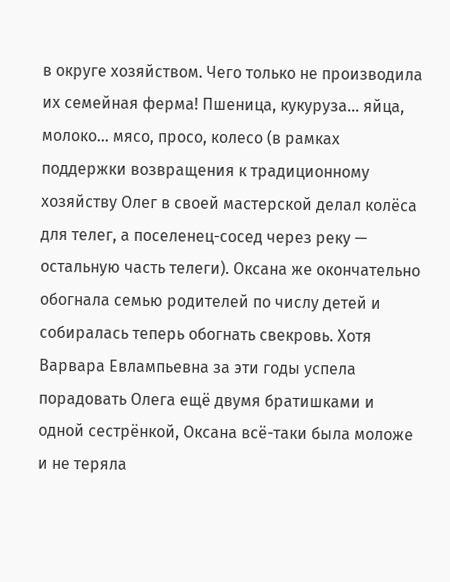в округе хозяйством. Чего только не производила их семейная ферма! Пшеница, кукуруза… яйца, молоко… мясо, просо, колесо (в рамках поддержки возвращения к традиционному хозяйству Олег в своей мастерской делал колёса для телег, а поселенец-сосед через реку — остальную часть телеги). Оксана же окончательно обогнала семью родителей по числу детей и собиралась теперь обогнать свекровь. Хотя Варвара Евлампьевна за эти годы успела порадовать Олега ещё двумя братишками и одной сестрёнкой, Оксана всё-таки была моложе и не теряла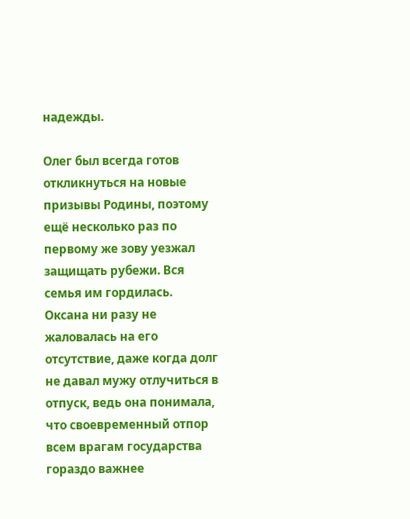надежды.

Олег был всегда готов откликнуться на новые призывы Родины, поэтому ещё несколько раз по первому же зову уезжал защищать рубежи. Вся семья им гордилась. Оксана ни разу не жаловалась на его отсутствие, даже когда долг не давал мужу отлучиться в отпуск, ведь она понимала, что своевременный отпор всем врагам государства гораздо важнее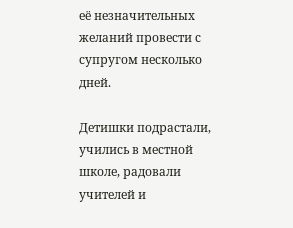её незначительных желаний провести с супругом несколько дней.

Детишки подрастали, учились в местной школе, радовали учителей и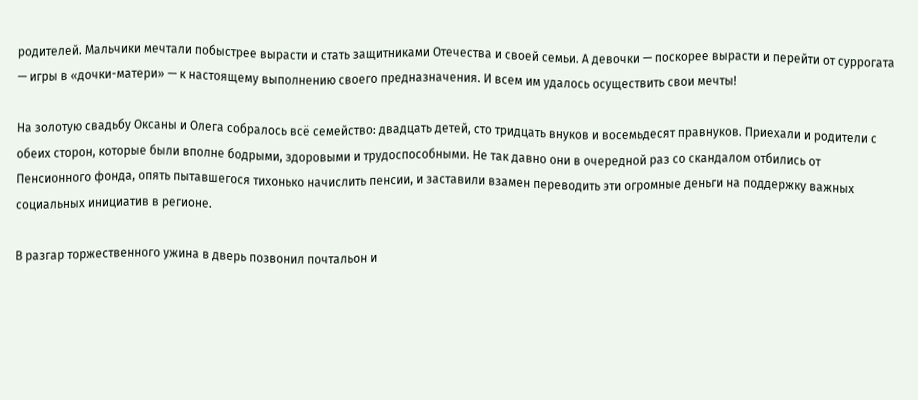родителей. Мальчики мечтали побыстрее вырасти и стать защитниками Отечества и своей семьи. А девочки — поскорее вырасти и перейти от суррогата — игры в «дочки-матери» — к настоящему выполнению своего предназначения. И всем им удалось осуществить свои мечты!

На золотую свадьбу Оксаны и Олега собралось всё семейство: двадцать детей, сто тридцать внуков и восемьдесят правнуков. Приехали и родители с обеих сторон, которые были вполне бодрыми, здоровыми и трудоспособными. Не так давно они в очередной раз со скандалом отбились от Пенсионного фонда, опять пытавшегося тихонько начислить пенсии, и заставили взамен переводить эти огромные деньги на поддержку важных социальных инициатив в регионе.

В разгар торжественного ужина в дверь позвонил почтальон и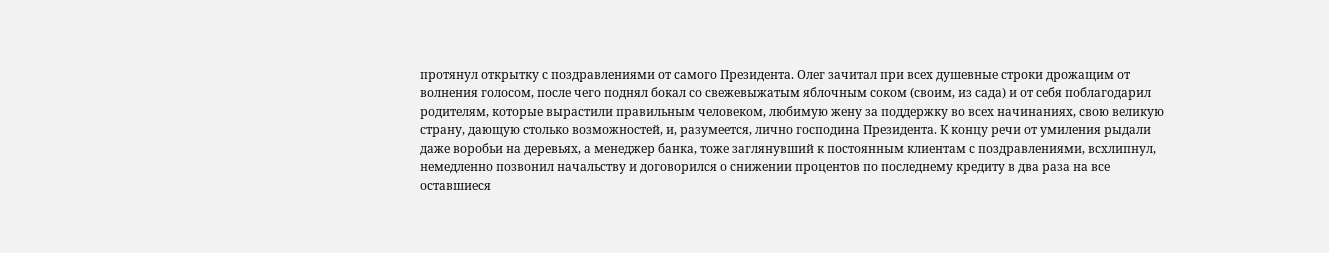протянул открытку с поздравлениями от самого Президента. Олег зачитал при всех душевные строки дрожащим от волнения голосом, после чего поднял бокал со свежевыжатым яблочным соком (своим, из сада) и от себя поблагодарил родителям, которые вырастили правильным человеком, любимую жену за поддержку во всех начинаниях, свою великую страну, дающую столько возможностей, и, разумеется, лично господина Президента. К концу речи от умиления рыдали даже воробьи на деревьях, а менеджер банка, тоже заглянувший к постоянным клиентам с поздравлениями, всхлипнул, немедленно позвонил начальству и договорился о снижении процентов по последнему кредиту в два раза на все оставшиеся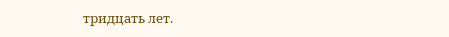тридцать лет.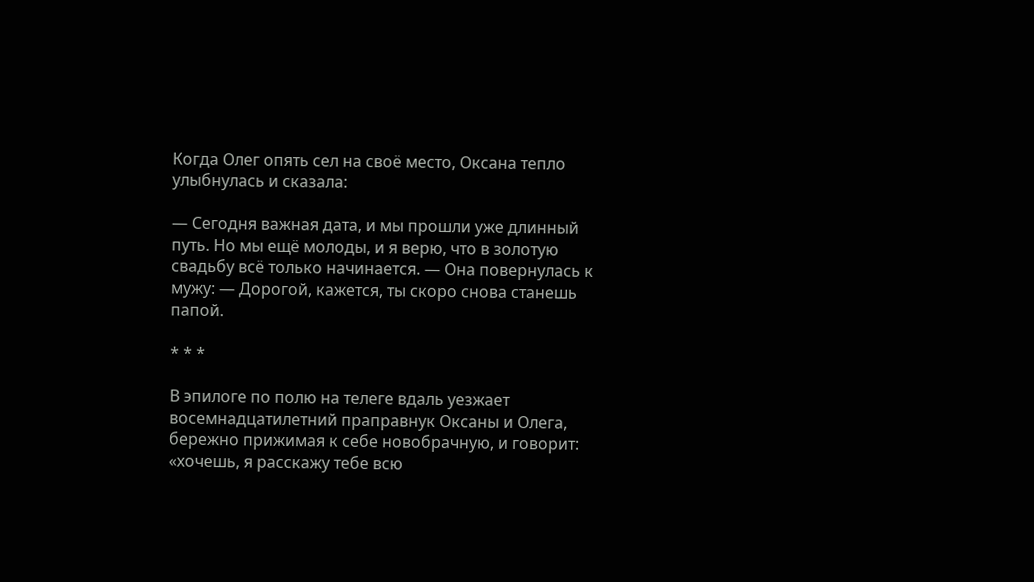Когда Олег опять сел на своё место, Оксана тепло улыбнулась и сказала:

— Сегодня важная дата, и мы прошли уже длинный путь. Но мы ещё молоды, и я верю, что в золотую свадьбу всё только начинается. — Она повернулась к мужу: — Дорогой, кажется, ты скоро снова станешь папой.

* * *

В эпилоге по полю на телеге вдаль уезжает восемнадцатилетний праправнук Оксаны и Олега, бережно прижимая к себе новобрачную, и говорит: «хочешь, я расскажу тебе всю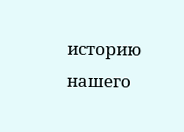историю нашего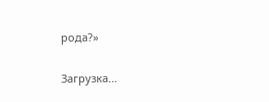рода?»

Загрузка...